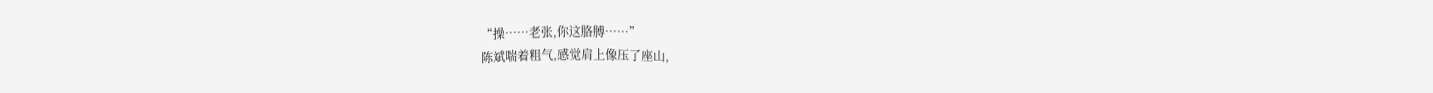“操……老张,你这胳膊……”
陈斌喘着粗气,感觉肩上像压了座山,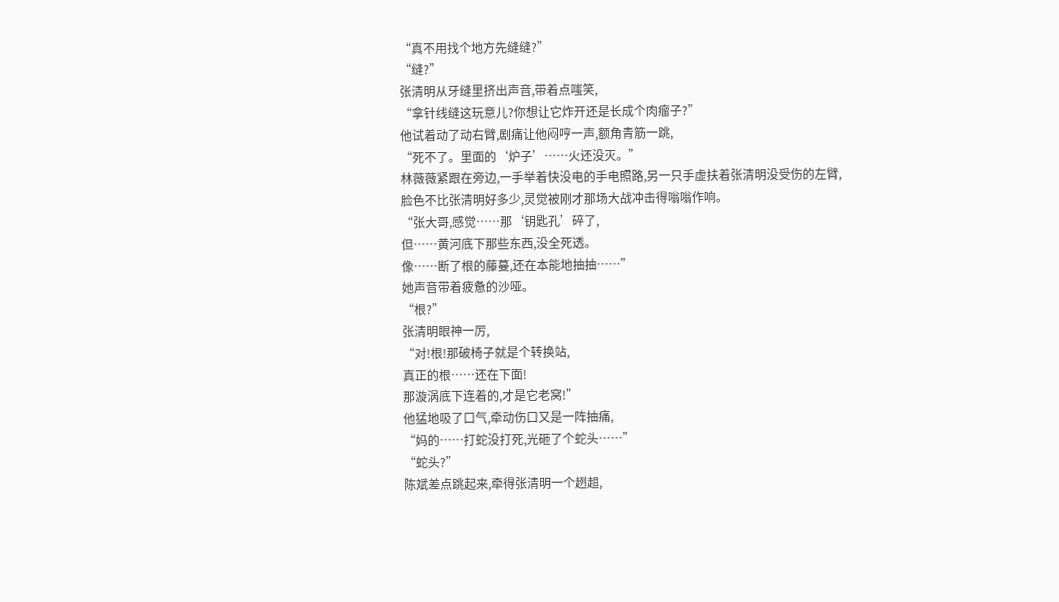“真不用找个地方先缝缝?”
“缝?”
张清明从牙缝里挤出声音,带着点嗤笑,
“拿针线缝这玩意儿?你想让它炸开还是长成个肉瘤子?”
他试着动了动右臂,剧痛让他闷哼一声,额角青筋一跳,
“死不了。里面的‘炉子’……火还没灭。”
林薇薇紧跟在旁边,一手举着快没电的手电照路,另一只手虚扶着张清明没受伤的左臂,
脸色不比张清明好多少,灵觉被刚才那场大战冲击得嗡嗡作响。
“张大哥,感觉……那‘钥匙孔’碎了,
但……黄河底下那些东西,没全死透。
像……断了根的藤蔓,还在本能地抽抽……”
她声音带着疲惫的沙哑。
“根?”
张清明眼神一厉,
“对!根!那破椅子就是个转换站,
真正的根……还在下面!
那漩涡底下连着的,才是它老窝!”
他猛地吸了口气,牵动伤口又是一阵抽痛,
“妈的……打蛇没打死,光砸了个蛇头……”
“蛇头?”
陈斌差点跳起来,牵得张清明一个趔趄,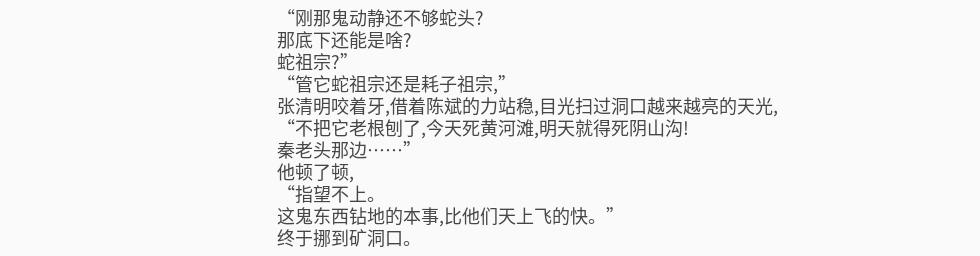“刚那鬼动静还不够蛇头?
那底下还能是啥?
蛇祖宗?”
“管它蛇祖宗还是耗子祖宗,”
张清明咬着牙,借着陈斌的力站稳,目光扫过洞口越来越亮的天光,
“不把它老根刨了,今天死黄河滩,明天就得死阴山沟!
秦老头那边……”
他顿了顿,
“指望不上。
这鬼东西钻地的本事,比他们天上飞的快。”
终于挪到矿洞口。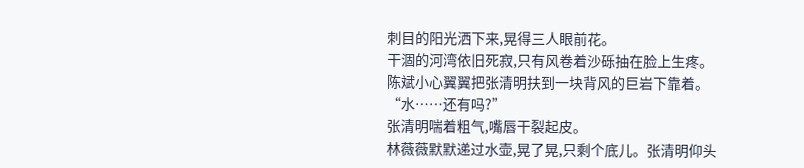刺目的阳光洒下来,晃得三人眼前花。
干涸的河湾依旧死寂,只有风卷着沙砾抽在脸上生疼。
陈斌小心翼翼把张清明扶到一块背风的巨岩下靠着。
“水……还有吗?”
张清明喘着粗气,嘴唇干裂起皮。
林薇薇默默递过水壶,晃了晃,只剩个底儿。张清明仰头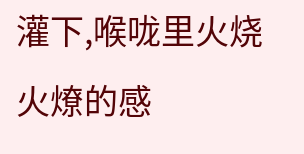灌下,喉咙里火烧火燎的感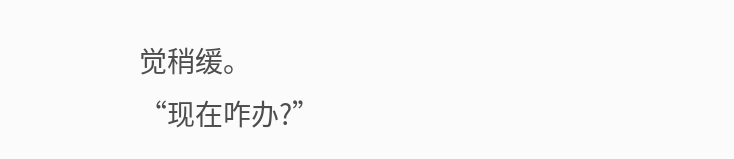觉稍缓。
“现在咋办?”